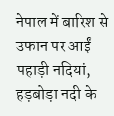नेपाल में बारिश से उफान पर आईं पहाड़ी नदियां, हड़बोड़ा नदी के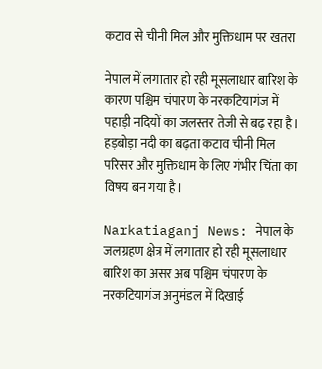कटाव से चीनी मिल और मुक्तिधाम पर खतरा

नेपाल में लगातार हो रही मूसलाधार बारिश के कारण पश्चिम चंपारण के नरकटियागंज में पहाड़ी नदियों का जलस्तर तेजी से बढ़ रहा है। हड़बोड़ा नदी का बढ़ता कटाव चीनी मिल परिसर और मुक्तिधाम के लिए गंभीर चिंता का विषय बन गया है।

Narkatiaganj News: नेपाल के जलग्रहण क्षेत्र में लगातार हो रही मूसलाधार बारिश का असर अब पश्चिम चंपारण के नरकटियागंज अनुमंडल में दिखाई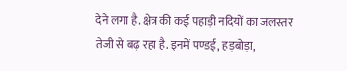देने लगा है. क्षेत्र की कई पहाड़ी नदियों का जलस्तर तेजी से बढ़ रहा है. इनमें पण्डई, हड़बोड़ा,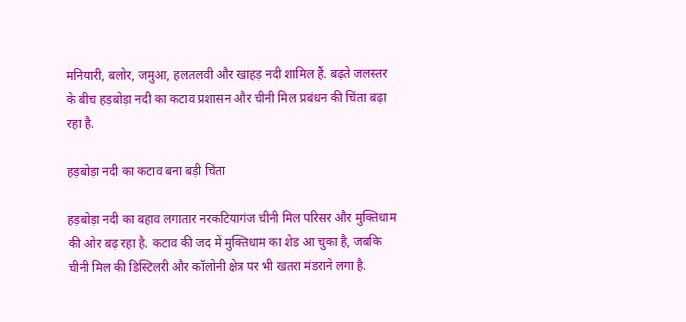मनियारी, बलोर, जमुआ, हलतलवी और खाहड़ नदी शामिल हैं. बढ़ते जलस्तर के बीच हड़बोड़ा नदी का कटाव प्रशासन और चीनी मिल प्रबंधन की चिंता बढ़ा रहा है.

हड़बोड़ा नदी का कटाव बना बड़ी चिंता

हड़बोड़ा नदी का बहाव लगातार नरकटियागंज चीनी मिल परिसर और मुक्तिधाम की ओर बढ़ रहा है. कटाव की जद में मुक्तिधाम का शेड आ चुका है, जबकि चीनी मिल की डिस्टिलरी और कॉलोनी क्षेत्र पर भी खतरा मंडराने लगा है.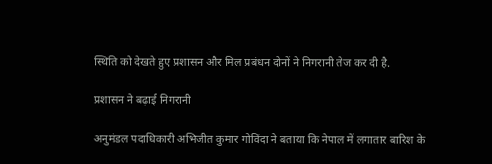स्थिति को देखते हुए प्रशासन और मिल प्रबंधन दोनों ने निगरानी तेज कर दी है.

प्रशासन ने बढ़ाई निगरानी

अनुमंडल पदाधिकारी अभिजीत कुमार गोविंदा ने बताया कि नेपाल में लगातार बारिश के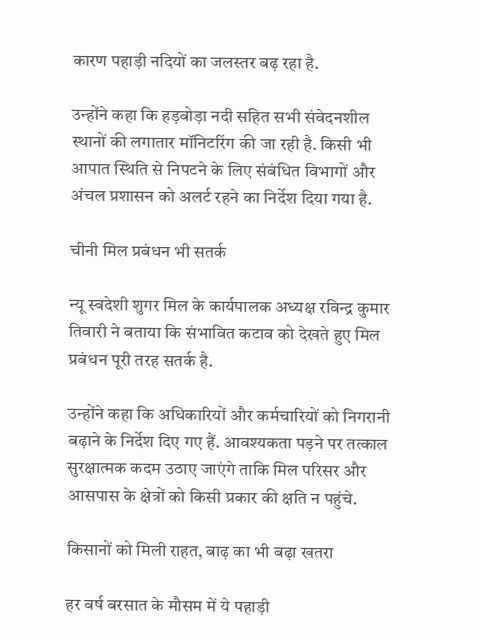कारण पहाड़ी नदियों का जलस्तर बढ़ रहा है.

उन्होंने कहा कि हड़बोड़ा नदी सहित सभी संवेदनशील स्थानों की लगातार मॉनिटरिंग की जा रही है. किसी भी आपात स्थिति से निपटने के लिए संबंधित विभागों और अंचल प्रशासन को अलर्ट रहने का निर्देश दिया गया है.

चीनी मिल प्रबंधन भी सतर्क

न्यू स्वदेशी शुगर मिल के कार्यपालक अध्यक्ष रविन्द्र कुमार तिवारी ने बताया कि संभावित कटाव को देखते हुए मिल प्रबंधन पूरी तरह सतर्क है.

उन्होंने कहा कि अधिकारियों और कर्मचारियों को निगरानी बढ़ाने के निर्देश दिए गए हैं. आवश्यकता पड़ने पर तत्काल सुरक्षात्मक कदम उठाए जाएंगे ताकि मिल परिसर और आसपास के क्षेत्रों को किसी प्रकार की क्षति न पहुंचे.

किसानों को मिली राहत, बाढ़ का भी बढ़ा खतरा

हर वर्ष बरसात के मौसम में ये पहाड़ी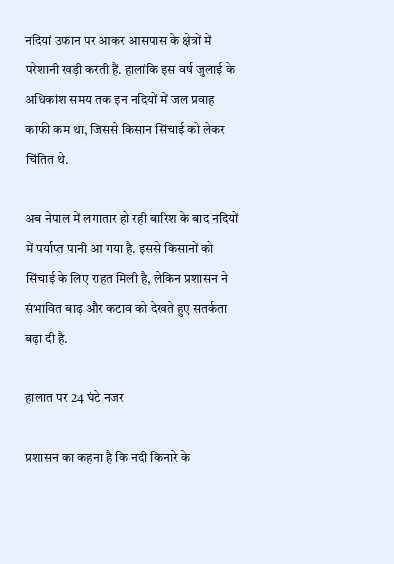नदियां उफान पर आकर आसपास के क्षेत्रों में परेशानी खड़ी करती हैं. हालांकि इस वर्ष जुलाई के अधिकांश समय तक इन नदियों में जल प्रवाह काफी कम था, जिससे किसान सिंचाई को लेकर चिंतित थे.

अब नेपाल में लगातार हो रही बारिश के बाद नदियों में पर्याप्त पानी आ गया है. इससे किसानों को सिंचाई के लिए राहत मिली है, लेकिन प्रशासन ने संभावित बाढ़ और कटाव को देखते हुए सतर्कता बढ़ा दी है.

हालात पर 24 घंटे नजर

प्रशासन का कहना है कि नदी किनारे के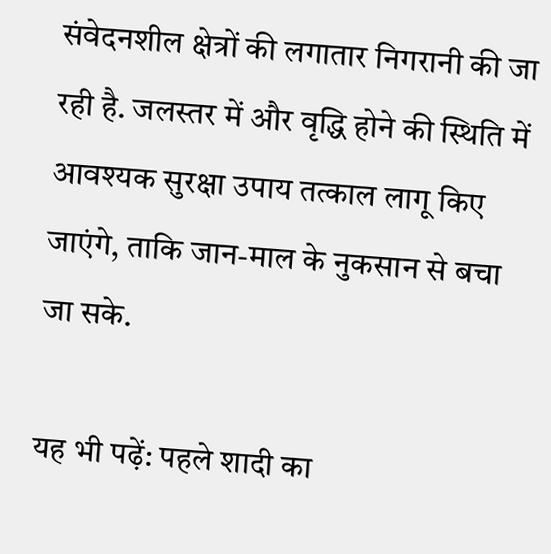संवेदनशील क्षेत्रों की लगातार निगरानी की जा रही है. जलस्तर में और वृद्धि होने की स्थिति में आवश्यक सुरक्षा उपाय तत्काल लागू किए जाएंगे, ताकि जान-माल के नुकसान से बचा जा सके.

यह भी पढ़ें: पहले शादी का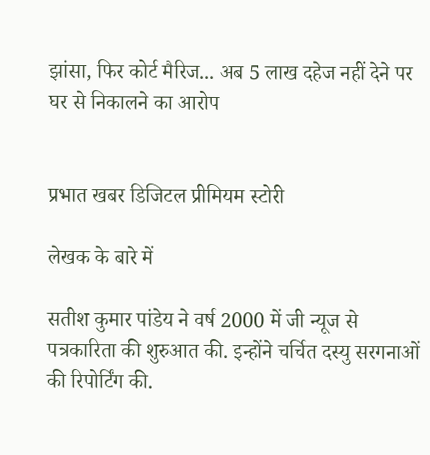झांसा, फिर कोर्ट मैरिज... अब 5 लाख दहेज नहीं देने पर घर से निकालने का आरोप


प्रभात खबर डिजिटल प्रीमियम स्टोरी

लेखक के बारे में

सतीश कुमार पांडेय ने वर्ष 2000 में जी न्यूज से पत्रकारिता की शुरुआत की. इन्होंने चर्चित दस्यु सरगनाओं की रिपोर्टिंग की.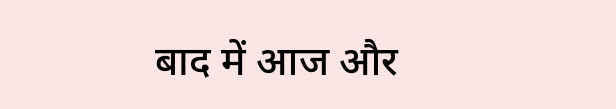बाद में आज और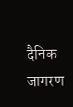दैनिक जागरण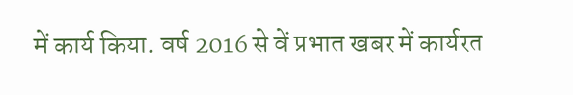में कार्य किया. वर्ष 2016 से वें प्रभात खबर में कार्यरत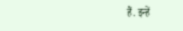हैं. इन्हें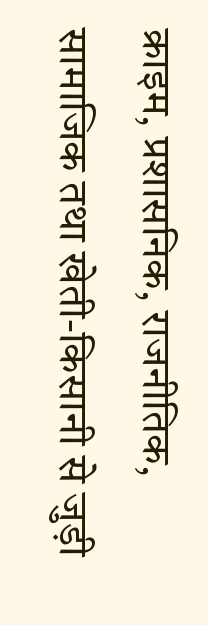क्राइम, प्रशासनिक, राजनीतिक, सामाजिक तथा खेती-किसानी से जुड़ी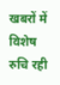खबरों में विशेष रुचि रही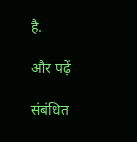है.

और पढ़ें

संबंधित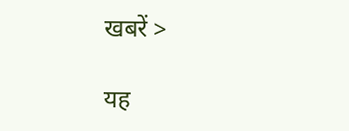खबरें >

यह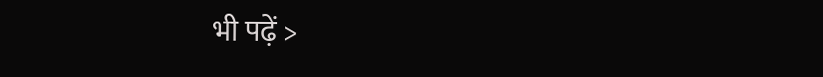भी पढ़ें >